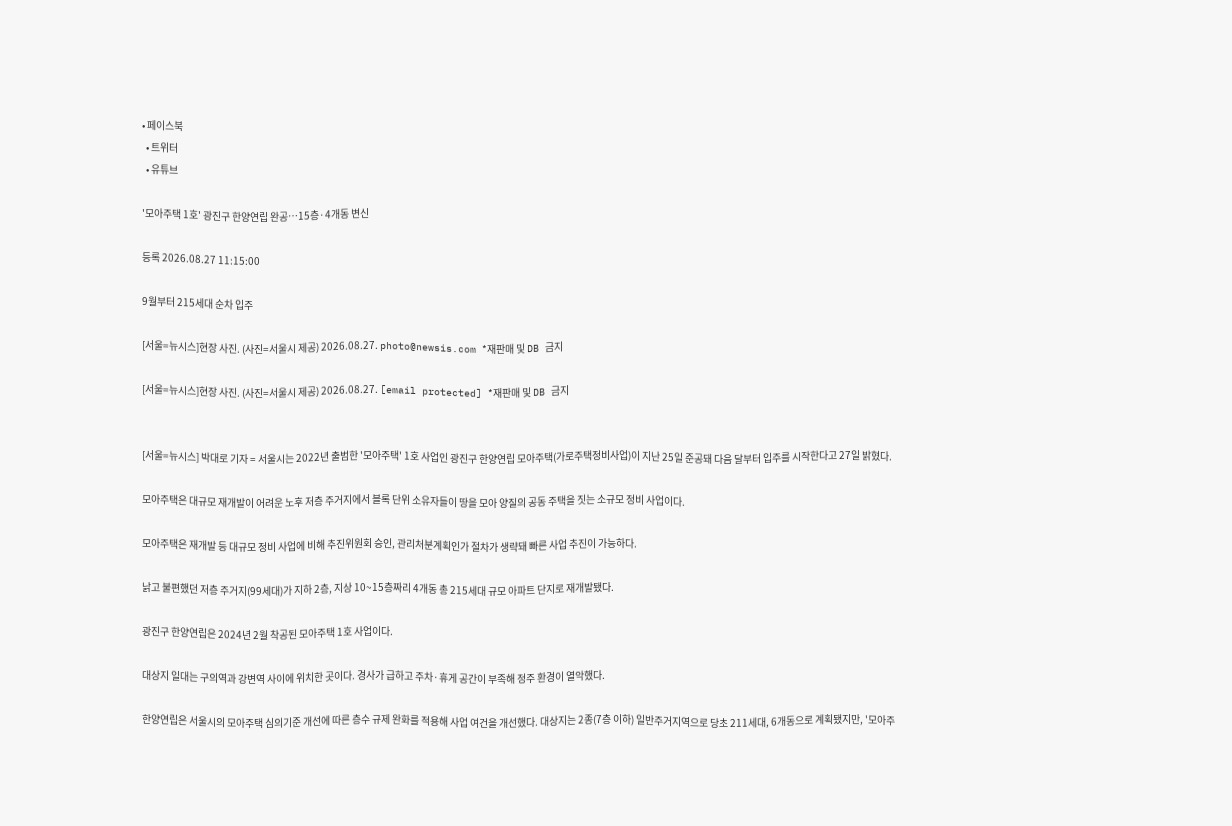• 페이스북
  • 트위터
  • 유튜브

'모아주택 1호' 광진구 한양연립 완공…15층·4개동 변신

등록 2026.08.27 11:15:00

9월부터 215세대 순차 입주

[서울=뉴시스]현장 사진. (사진=서울시 제공) 2026.08.27. photo@newsis.com *재판매 및 DB 금지

[서울=뉴시스]현장 사진. (사진=서울시 제공) 2026.08.27. [email protected] *재판매 및 DB 금지


[서울=뉴시스] 박대로 기자 = 서울시는 2022년 출범한 '모아주택' 1호 사업인 광진구 한양연립 모아주택(가로주택정비사업)이 지난 25일 준공돼 다음 달부터 입주를 시작한다고 27일 밝혔다.

모아주택은 대규모 재개발이 어려운 노후 저층 주거지에서 블록 단위 소유자들이 땅을 모아 양질의 공동 주택을 짓는 소규모 정비 사업이다.

모아주택은 재개발 등 대규모 정비 사업에 비해 추진위원회 승인, 관리처분계획인가 절차가 생략돼 빠른 사업 추진이 가능하다.

낡고 불편했던 저층 주거지(99세대)가 지하 2층, 지상 10~15층짜리 4개동 총 215세대 규모 아파트 단지로 재개발됐다.

광진구 한양연립은 2024년 2월 착공된 모아주택 1호 사업이다.

대상지 일대는 구의역과 강변역 사이에 위치한 곳이다. 경사가 급하고 주차·휴게 공간이 부족해 정주 환경이 열악했다.

한양연립은 서울시의 모아주택 심의기준 개선에 따른 층수 규제 완화를 적용해 사업 여건을 개선했다. 대상지는 2종(7층 이하) 일반주거지역으로 당초 211세대, 6개동으로 계획됐지만, '모아주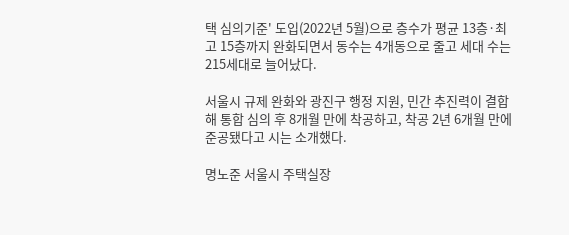택 심의기준' 도입(2022년 5월)으로 층수가 평균 13층·최고 15층까지 완화되면서 동수는 4개동으로 줄고 세대 수는 215세대로 늘어났다.

서울시 규제 완화와 광진구 행정 지원, 민간 추진력이 결합해 통합 심의 후 8개월 만에 착공하고, 착공 2년 6개월 만에 준공됐다고 시는 소개했다.

명노준 서울시 주택실장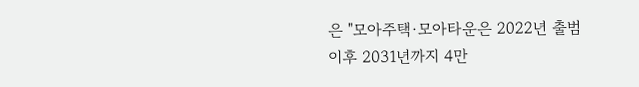은 "모아주택·모아타운은 2022년 출범 이후 2031년까지 4만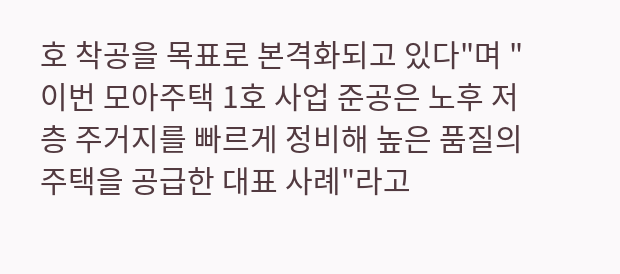호 착공을 목표로 본격화되고 있다"며 "이번 모아주택 1호 사업 준공은 노후 저층 주거지를 빠르게 정비해 높은 품질의 주택을 공급한 대표 사례"라고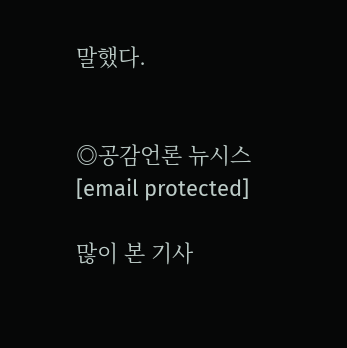말했다.


◎공감언론 뉴시스 [email protected]

많이 본 기사